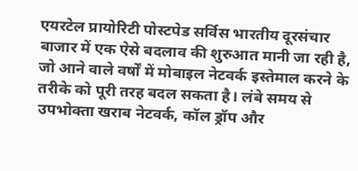एयरटेल प्रायोरिटी पोस्टपेड सर्विस भारतीय दूरसंचार बाजार में एक ऐसे बदलाव की शुरुआत मानी जा रही है, जो आने वाले वर्षों में मोबाइल नेटवर्क इस्तेमाल करने के तरीके को पूरी तरह बदल सकता है। लंबे समय से उपभोक्ता खराब नेटवर्क, कॉल ड्रॉप और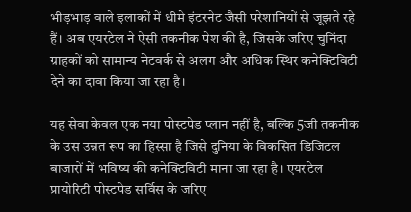भीड़भाड़ वाले इलाकों में धीमे इंटरनेट जैसी परेशानियों से जूझते रहे हैं। अब एयरटेल ने ऐसी तकनीक पेश की है, जिसके जरिए चुनिंदा ग्राहकों को सामान्य नेटवर्क से अलग और अधिक स्थिर कनेक्टिविटी देने का दावा किया जा रहा है।

यह सेवा केवल एक नया पोस्टपेड प्लान नहीं है, बल्कि 5जी तकनीक के उस उन्नत रूप का हिस्सा है जिसे दुनिया के विकसित डिजिटल बाजारों में भविष्य की कनेक्टिविटी माना जा रहा है। एयरटेल प्रायोरिटी पोस्टपेड सर्विस के जरिए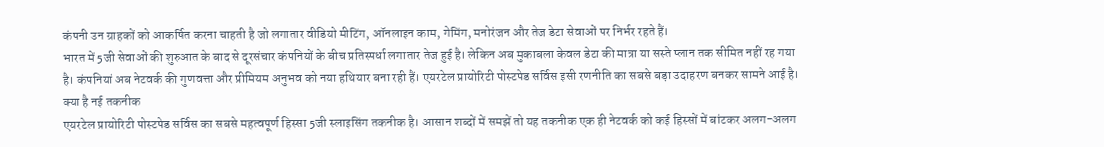कंपनी उन ग्राहकों को आकर्षित करना चाहती है जो लगातार वीडियो मीटिंग, ऑनलाइन काम, गेमिंग, मनोरंजन और तेज डेटा सेवाओं पर निर्भर रहते हैं।
भारत में 5जी सेवाओं की शुरुआत के बाद से दूरसंचार कंपनियों के बीच प्रतिस्पर्धा लगातार तेज हुई है। लेकिन अब मुकाबला केवल डेटा की मात्रा या सस्ते प्लान तक सीमित नहीं रह गया है। कंपनियां अब नेटवर्क की गुणवत्ता और प्रीमियम अनुभव को नया हथियार बना रही हैं। एयरटेल प्रायोरिटी पोस्टपेड सर्विस इसी रणनीति का सबसे बड़ा उदाहरण बनकर सामने आई है।
क्या है नई तकनीक
एयरटेल प्रायोरिटी पोस्टपेड सर्विस का सबसे महत्वपूर्ण हिस्सा 5जी स्लाइसिंग तकनीक है। आसान शब्दों में समझें तो यह तकनीक एक ही नेटवर्क को कई हिस्सों में बांटकर अलग-अलग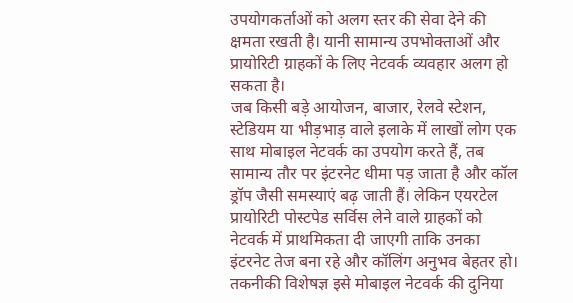उपयोगकर्ताओं को अलग स्तर की सेवा देने की क्षमता रखती है। यानी सामान्य उपभोक्ताओं और प्रायोरिटी ग्राहकों के लिए नेटवर्क व्यवहार अलग हो सकता है।
जब किसी बड़े आयोजन, बाजार, रेलवे स्टेशन, स्टेडियम या भीड़भाड़ वाले इलाके में लाखों लोग एक साथ मोबाइल नेटवर्क का उपयोग करते हैं, तब सामान्य तौर पर इंटरनेट धीमा पड़ जाता है और कॉल ड्रॉप जैसी समस्याएं बढ़ जाती हैं। लेकिन एयरटेल प्रायोरिटी पोस्टपेड सर्विस लेने वाले ग्राहकों को नेटवर्क में प्राथमिकता दी जाएगी ताकि उनका इंटरनेट तेज बना रहे और कॉलिंग अनुभव बेहतर हो।
तकनीकी विशेषज्ञ इसे मोबाइल नेटवर्क की दुनिया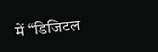में “डिजिटल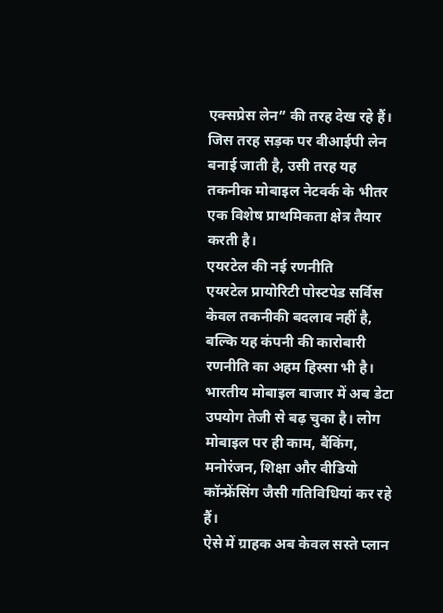एक्सप्रेस लेन” की तरह देख रहे हैं। जिस तरह सड़क पर वीआईपी लेन बनाई जाती है, उसी तरह यह तकनीक मोबाइल नेटवर्क के भीतर एक विशेष प्राथमिकता क्षेत्र तैयार करती है।
एयरटेल की नई रणनीति
एयरटेल प्रायोरिटी पोस्टपेड सर्विस केवल तकनीकी बदलाव नहीं है, बल्कि यह कंपनी की कारोबारी रणनीति का अहम हिस्सा भी है। भारतीय मोबाइल बाजार में अब डेटा उपयोग तेजी से बढ़ चुका है। लोग मोबाइल पर ही काम, बैंकिंग, मनोरंजन, शिक्षा और वीडियो कॉन्फ्रेंसिंग जैसी गतिविधियां कर रहे हैं।
ऐसे में ग्राहक अब केवल सस्ते प्लान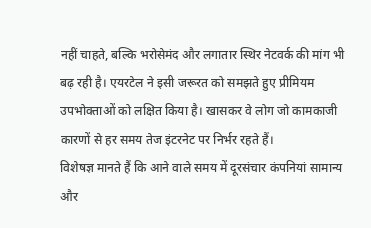नहीं चाहते, बल्कि भरोसेमंद और लगातार स्थिर नेटवर्क की मांग भी बढ़ रही है। एयरटेल ने इसी जरूरत को समझते हुए प्रीमियम उपभोक्ताओं को लक्षित किया है। खासकर वे लोग जो कामकाजी कारणों से हर समय तेज इंटरनेट पर निर्भर रहते हैं।
विशेषज्ञ मानते हैं कि आने वाले समय में दूरसंचार कंपनियां सामान्य और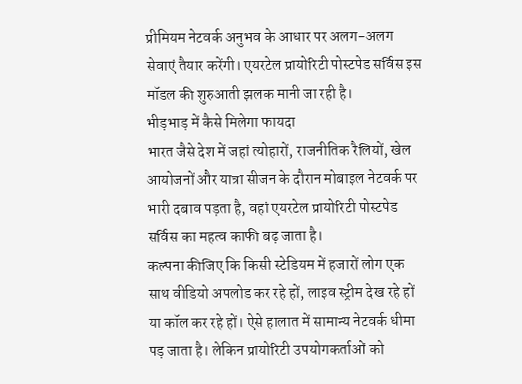प्रीमियम नेटवर्क अनुभव के आधार पर अलग-अलग सेवाएं तैयार करेंगी। एयरटेल प्रायोरिटी पोस्टपेड सर्विस इस मॉडल की शुरुआती झलक मानी जा रही है।
भीड़भाड़ में कैसे मिलेगा फायदा
भारत जैसे देश में जहां त्योहारों, राजनीतिक रैलियों, खेल आयोजनों और यात्रा सीजन के दौरान मोबाइल नेटवर्क पर भारी दबाव पड़ता है, वहां एयरटेल प्रायोरिटी पोस्टपेड सर्विस का महत्व काफी बढ़ जाता है।
कल्पना कीजिए कि किसी स्टेडियम में हजारों लोग एक साथ वीडियो अपलोड कर रहे हों, लाइव स्ट्रीम देख रहे हों या कॉल कर रहे हों। ऐसे हालात में सामान्य नेटवर्क धीमा पड़ जाता है। लेकिन प्रायोरिटी उपयोगकर्ताओं को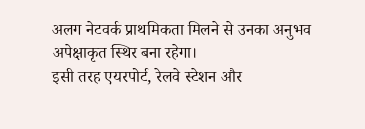अलग नेटवर्क प्राथमिकता मिलने से उनका अनुभव अपेक्षाकृत स्थिर बना रहेगा।
इसी तरह एयरपोर्ट, रेलवे स्टेशन और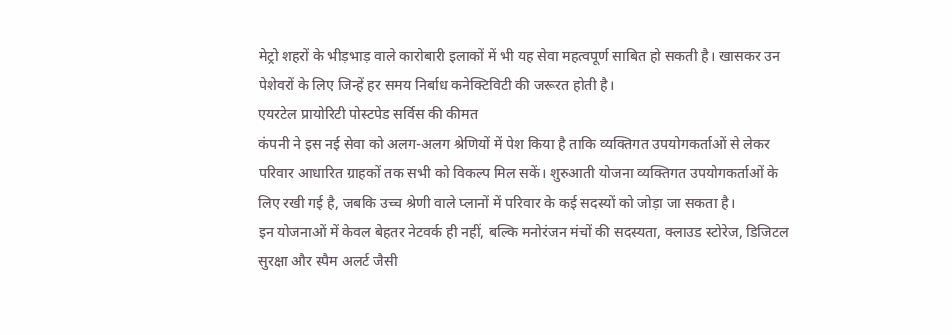मेट्रो शहरों के भीड़भाड़ वाले कारोबारी इलाकों में भी यह सेवा महत्वपूर्ण साबित हो सकती है। खासकर उन पेशेवरों के लिए जिन्हें हर समय निर्बाध कनेक्टिविटी की जरूरत होती है।
एयरटेल प्रायोरिटी पोस्टपेड सर्विस की कीमत
कंपनी ने इस नई सेवा को अलग-अलग श्रेणियों में पेश किया है ताकि व्यक्तिगत उपयोगकर्ताओं से लेकर परिवार आधारित ग्राहकों तक सभी को विकल्प मिल सकें। शुरुआती योजना व्यक्तिगत उपयोगकर्ताओं के लिए रखी गई है, जबकि उच्च श्रेणी वाले प्लानों में परिवार के कई सदस्यों को जोड़ा जा सकता है।
इन योजनाओं में केवल बेहतर नेटवर्क ही नहीं, बल्कि मनोरंजन मंचों की सदस्यता, क्लाउड स्टोरेज, डिजिटल सुरक्षा और स्पैम अलर्ट जैसी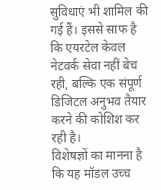सुविधाएं भी शामिल की गई हैं। इससे साफ है कि एयरटेल केवल नेटवर्क सेवा नहीं बेच रही, बल्कि एक संपूर्ण डिजिटल अनुभव तैयार करने की कोशिश कर रही है।
विशेषज्ञों का मानना है कि यह मॉडल उच्च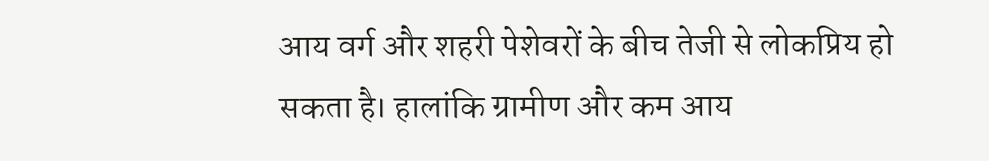आय वर्ग और शहरी पेशेवरों के बीच तेजी से लोकप्रिय हो सकता है। हालांकि ग्रामीण और कम आय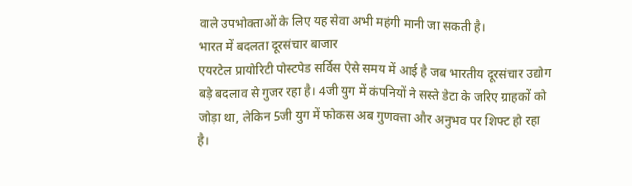वाले उपभोक्ताओं के लिए यह सेवा अभी महंगी मानी जा सकती है।
भारत में बदलता दूरसंचार बाजार
एयरटेल प्रायोरिटी पोस्टपेड सर्विस ऐसे समय में आई है जब भारतीय दूरसंचार उद्योग बड़े बदलाव से गुजर रहा है। 4जी युग में कंपनियों ने सस्ते डेटा के जरिए ग्राहकों को जोड़ा था, लेकिन 5जी युग में फोकस अब गुणवत्ता और अनुभव पर शिफ्ट हो रहा है।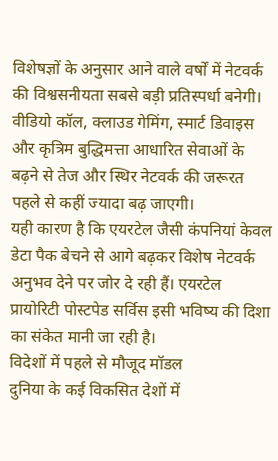विशेषज्ञों के अनुसार आने वाले वर्षों में नेटवर्क की विश्वसनीयता सबसे बड़ी प्रतिस्पर्धा बनेगी। वीडियो कॉल, क्लाउड गेमिंग, स्मार्ट डिवाइस और कृत्रिम बुद्धिमत्ता आधारित सेवाओं के बढ़ने से तेज और स्थिर नेटवर्क की जरूरत पहले से कहीं ज्यादा बढ़ जाएगी।
यही कारण है कि एयरटेल जैसी कंपनियां केवल डेटा पैक बेचने से आगे बढ़कर विशेष नेटवर्क अनुभव देने पर जोर दे रही हैं। एयरटेल प्रायोरिटी पोस्टपेड सर्विस इसी भविष्य की दिशा का संकेत मानी जा रही है।
विदेशों में पहले से मौजूद मॉडल
दुनिया के कई विकसित देशों में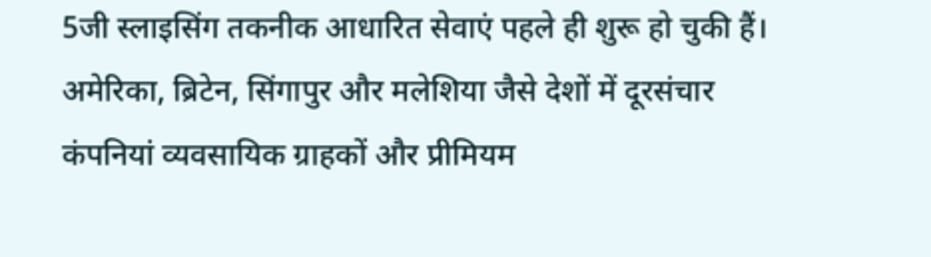5जी स्लाइसिंग तकनीक आधारित सेवाएं पहले ही शुरू हो चुकी हैं। अमेरिका, ब्रिटेन, सिंगापुर और मलेशिया जैसे देशों में दूरसंचार कंपनियां व्यवसायिक ग्राहकों और प्रीमियम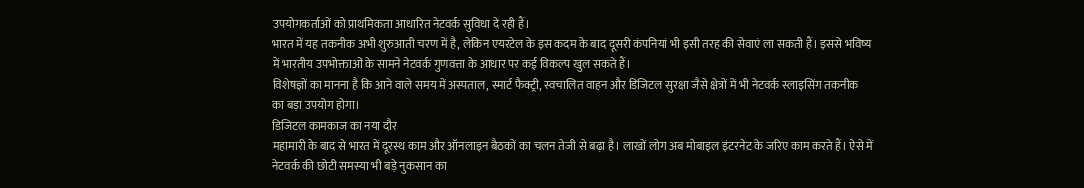उपयोगकर्ताओं को प्राथमिकता आधारित नेटवर्क सुविधा दे रही हैं।
भारत में यह तकनीक अभी शुरुआती चरण में है, लेकिन एयरटेल के इस कदम के बाद दूसरी कंपनियां भी इसी तरह की सेवाएं ला सकती हैं। इससे भविष्य में भारतीय उपभोक्ताओं के सामने नेटवर्क गुणवत्ता के आधार पर कई विकल्प खुल सकते हैं।
विशेषज्ञों का मानना है कि आने वाले समय में अस्पताल, स्मार्ट फैक्ट्री, स्वचालित वाहन और डिजिटल सुरक्षा जैसे क्षेत्रों में भी नेटवर्क स्लाइसिंग तकनीक का बड़ा उपयोग होगा।
डिजिटल कामकाज का नया दौर
महामारी के बाद से भारत में दूरस्थ काम और ऑनलाइन बैठकों का चलन तेजी से बढ़ा है। लाखों लोग अब मोबाइल इंटरनेट के जरिए काम करते हैं। ऐसे में नेटवर्क की छोटी समस्या भी बड़े नुकसान का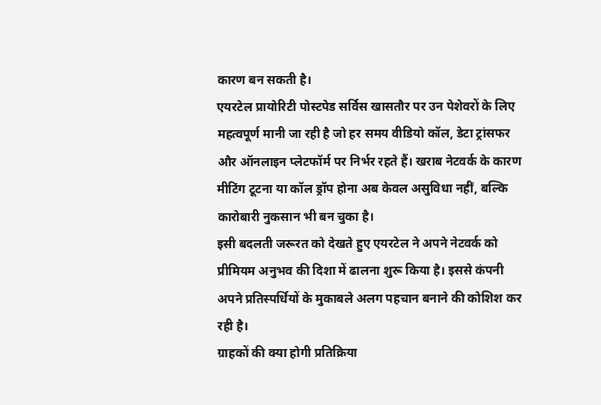कारण बन सकती है।
एयरटेल प्रायोरिटी पोस्टपेड सर्विस खासतौर पर उन पेशेवरों के लिए महत्वपूर्ण मानी जा रही है जो हर समय वीडियो कॉल, डेटा ट्रांसफर और ऑनलाइन प्लेटफॉर्म पर निर्भर रहते हैं। खराब नेटवर्क के कारण मीटिंग टूटना या कॉल ड्रॉप होना अब केवल असुविधा नहीं, बल्कि कारोबारी नुकसान भी बन चुका है।
इसी बदलती जरूरत को देखते हुए एयरटेल ने अपने नेटवर्क को प्रीमियम अनुभव की दिशा में ढालना शुरू किया है। इससे कंपनी अपने प्रतिस्पर्धियों के मुकाबले अलग पहचान बनाने की कोशिश कर रही है।
ग्राहकों की क्या होगी प्रतिक्रिया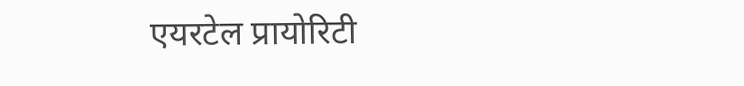एयरटेल प्रायोरिटी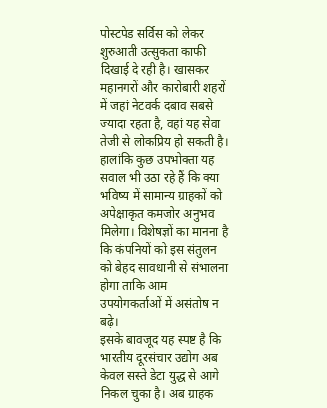पोस्टपेड सर्विस को लेकर शुरुआती उत्सुकता काफी दिखाई दे रही है। खासकर महानगरों और कारोबारी शहरों में जहां नेटवर्क दबाव सबसे ज्यादा रहता है, वहां यह सेवा तेजी से लोकप्रिय हो सकती है।
हालांकि कुछ उपभोक्ता यह सवाल भी उठा रहे हैं कि क्या भविष्य में सामान्य ग्राहकों को अपेक्षाकृत कमजोर अनुभव मिलेगा। विशेषज्ञों का मानना है कि कंपनियों को इस संतुलन को बेहद सावधानी से संभालना होगा ताकि आम उपयोगकर्ताओं में असंतोष न बढ़े।
इसके बावजूद यह स्पष्ट है कि भारतीय दूरसंचार उद्योग अब केवल सस्ते डेटा युद्ध से आगे निकल चुका है। अब ग्राहक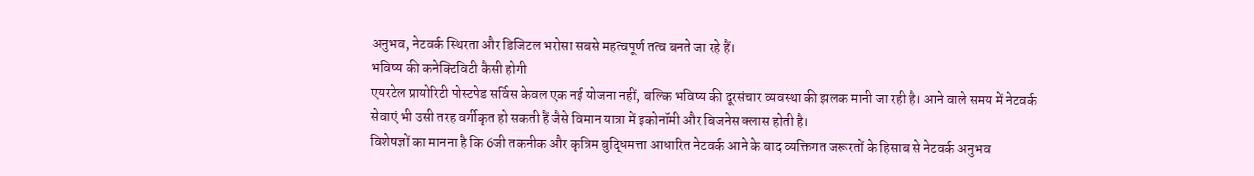अनुभव, नेटवर्क स्थिरता और डिजिटल भरोसा सबसे महत्वपूर्ण तत्व बनते जा रहे हैं।
भविष्य की कनेक्टिविटी कैसी होगी
एयरटेल प्रायोरिटी पोस्टपेड सर्विस केवल एक नई योजना नहीं, बल्कि भविष्य की दूरसंचार व्यवस्था की झलक मानी जा रही है। आने वाले समय में नेटवर्क सेवाएं भी उसी तरह वर्गीकृत हो सकती हैं जैसे विमान यात्रा में इकोनॉमी और बिजनेस क्लास होती है।
विशेषज्ञों का मानना है कि 6जी तकनीक और कृत्रिम बुद्धिमत्ता आधारित नेटवर्क आने के बाद व्यक्तिगत जरूरतों के हिसाब से नेटवर्क अनुभव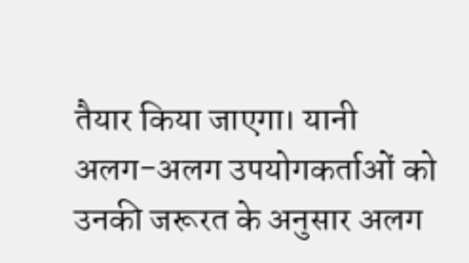तैयार किया जाएगा। यानी अलग-अलग उपयोगकर्ताओं को उनकी जरूरत के अनुसार अलग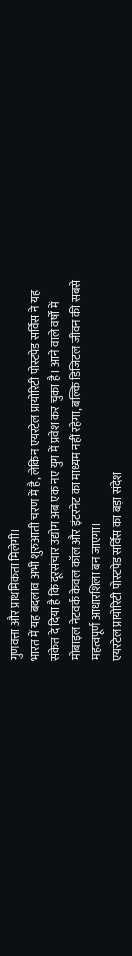गुणवत्ता और प्राथमिकता मिलेगी।
भारत में यह बदलाव अभी शुरुआती चरण में है, लेकिन एयरटेल प्रायोरिटी पोस्टपेड सर्विस ने यह संकेत दे दिया है कि दूरसंचार उद्योग अब एक नए युग में प्रवेश कर चुका है। आने वाले वर्षों में मोबाइल नेटवर्क केवल कॉल और इंटरनेट का माध्यम नहीं रहेगा, बल्कि डिजिटल जीवन की सबसे महत्वपूर्ण आधारशिला बन जाएगा।
एयरटेल प्रायोरिटी पोस्टपेड सर्विस का बड़ा संदेश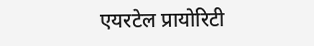एयरटेल प्रायोरिटी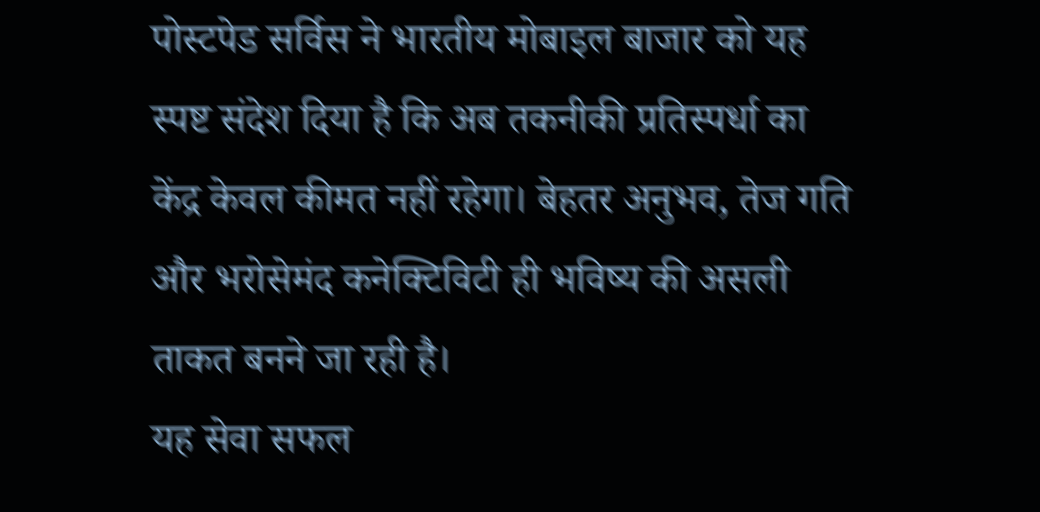पोस्टपेड सर्विस ने भारतीय मोबाइल बाजार को यह स्पष्ट संदेश दिया है कि अब तकनीकी प्रतिस्पर्धा का केंद्र केवल कीमत नहीं रहेगा। बेहतर अनुभव, तेज गति और भरोसेमंद कनेक्टिविटी ही भविष्य की असली ताकत बनने जा रही है।
यह सेवा सफल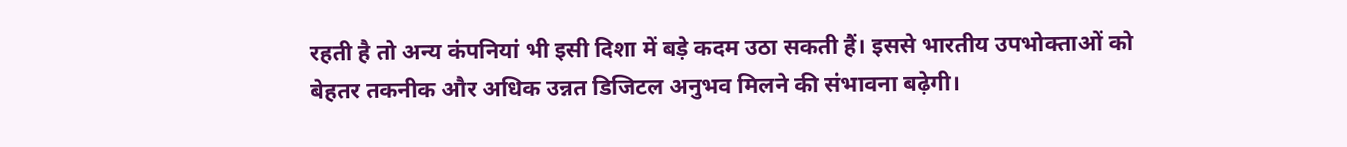रहती है तो अन्य कंपनियां भी इसी दिशा में बड़े कदम उठा सकती हैं। इससे भारतीय उपभोक्ताओं को बेहतर तकनीक और अधिक उन्नत डिजिटल अनुभव मिलने की संभावना बढ़ेगी।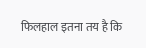फिलहाल इतना तय है कि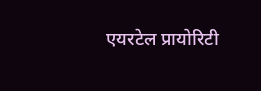एयरटेल प्रायोरिटी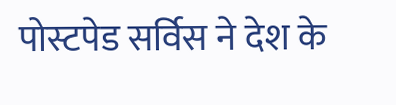पोस्टपेड सर्विस ने देश के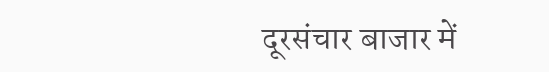दूरसंचार बाजार में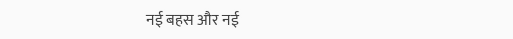नई बहस और नई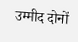उम्मीद दोनों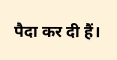पैदा कर दी हैं।